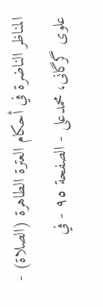المناظر الناضرة في أحکام العترة الطاهرة (الصلاة) - علوی گرگانی، محمدعلی - الصفحة ٩٥ - في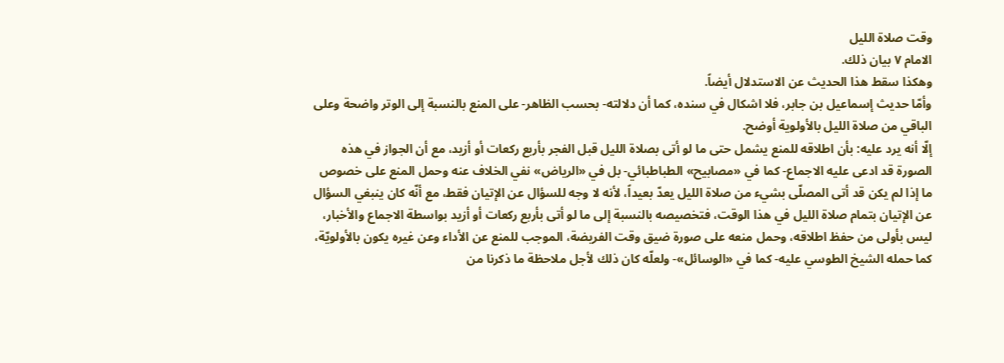وقت صلاة الليل
الامام ٧ بيان ذلك.
وهكذا سقط هذا الحديث عن الاستدلال أيضاً.
وأمّا حديث إسماعيل بن جابر، فلا اشكال في سنده، كما أن دلالته- بحسب الظاهر- على المنع بالنسبة إلى الوتر واضحة وعلى الباقي من صلاة الليل بالأولوية أوضح.
إلّا أنه يرد عليه: بأن اطلاقه للمنع يشمل حتى ما لو أتى بصلاة الليل قبل الفجر بأربع ركعات أو أزيد، مع أن الجواز في هذه الصورة قد ادعى عليه الاجماع- كما في «مصابيح» الطباطبائي- بل في «الرياض» نفي الخلاف عنه وحمل المنع على خصوص ما إذا لم يكن قد أتى المصلّى بشيء من صلاة الليل يعدّ بعيداً، لأنه لا وجه للسؤال عن الإتيان فقط، مع أنّه كان ينبغي السؤال عن الإتيان بتمام صلاة الليل في هذا الوقت، فتخصيصه بالنسبة إلى ما لو أتى بأربع ركعات أو أزيد بواسطة الاجماع والأخبار، ليس بأولى من حفظ اطلاقه، وحمل منعه على صورة ضيق وقت الفريضة، الموجب للمنع عن الأداء وعن غيره يكون بالأولويّة، كما حمله الشيخ الطوسي عليه- كما في «الوسائل»- ولعلّه كان ذلك لأجل ملاحظة ما ذكرنا من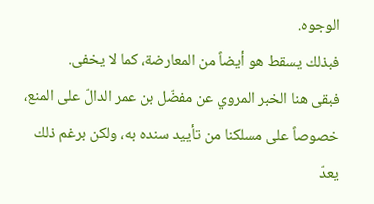الوجوه.
فبذلك يسقط هو أيضاً من المعارضة، كما لا يخفى.
فبقى هنا الخبر المروي عن مفضّل بن عمر الدالّ على المنع، خصوصاً على مسلكنا من تأييد سنده به، ولكن برغم ذلك يعدّ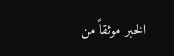الخبر موثقاً من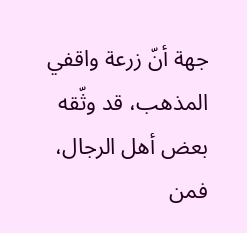جهة أنّ زرعة واقفي المذهب، قد وثّقه بعض أهل الرجال، فمن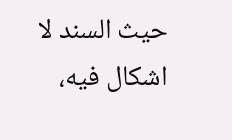حيث السند لا اشكال فيه،